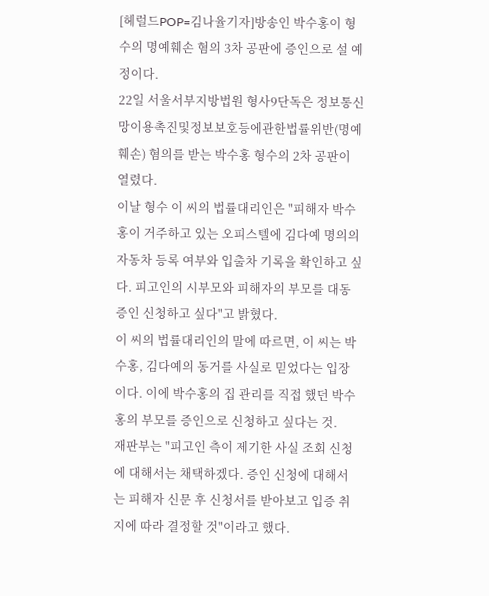[헤럴드POP=김나율기자]방송인 박수홍이 형수의 명예훼손 혐의 3차 공판에 증인으로 설 예정이다.
22일 서울서부지방법원 형사9단독은 정보통신망이용촉진및정보보호등에관한법률위반(명예훼손) 혐의를 받는 박수홍 형수의 2차 공판이 열렸다.
이날 형수 이 씨의 법률대리인은 "피해자 박수홍이 거주하고 있는 오피스텔에 김다예 명의의 자동차 등록 여부와 입출차 기록을 확인하고 싶다. 피고인의 시부모와 피해자의 부모를 대동 증인 신청하고 싶다"고 밝혔다.
이 씨의 법률대리인의 말에 따르면, 이 씨는 박수홍, 김다예의 동거를 사실로 믿었다는 입장이다. 이에 박수홍의 집 관리를 직접 했던 박수홍의 부모를 증인으로 신청하고 싶다는 것.
재판부는 "피고인 측이 제기한 사실 조회 신청에 대해서는 채택하겠다. 증인 신청에 대해서는 피해자 신문 후 신청서를 받아보고 입증 취지에 따라 결정할 것"이라고 했다.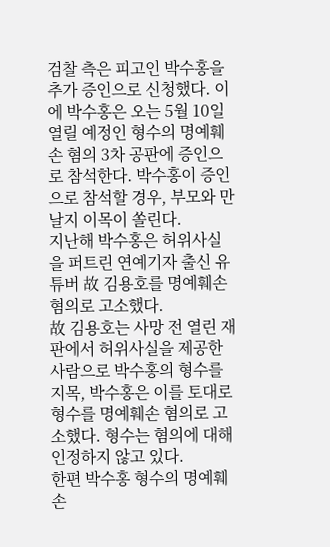검찰 측은 피고인 박수홍을 추가 증인으로 신청했다. 이에 박수홍은 오는 5월 10일 열릴 예정인 형수의 명예훼손 혐의 3차 공판에 증인으로 참석한다. 박수홍이 증인으로 참석할 경우, 부모와 만날지 이목이 쏠린다.
지난해 박수홍은 허위사실을 퍼트린 연예기자 출신 유튜버 故 김용호를 명예훼손 혐의로 고소했다.
故 김용호는 사망 전 열린 재판에서 허위사실을 제공한 사람으로 박수홍의 형수를 지목, 박수홍은 이를 토대로 형수를 명예훼손 혐의로 고소했다. 형수는 혐의에 대해 인정하지 않고 있다.
한편 박수홍 형수의 명예훼손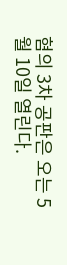혐의 3차 공판은 오는 5월 10일 열린다.